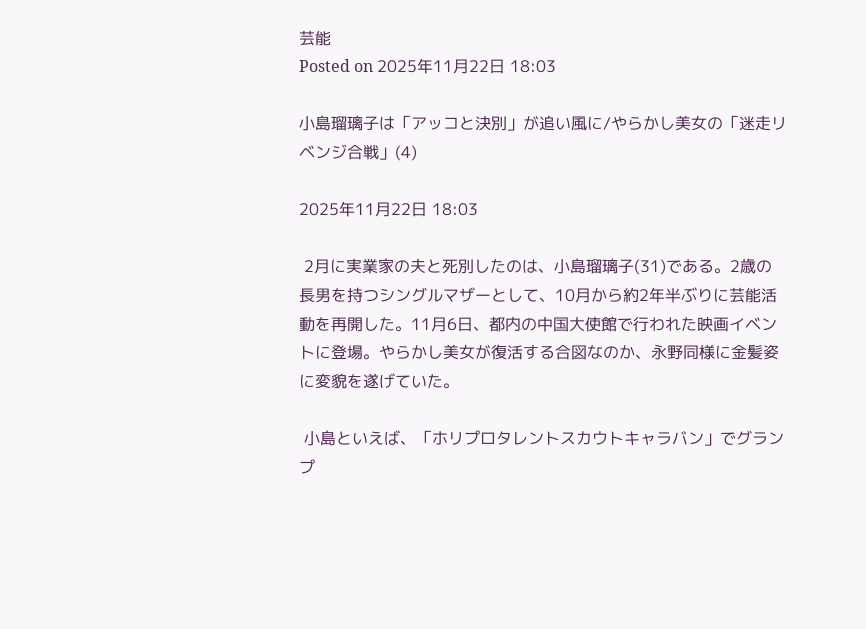芸能
Posted on 2025年11月22日 18:03

小島瑠璃子は「アッコと決別」が追い風に/やらかし美女の「迷走リベンジ合戦」(4)

2025年11月22日 18:03

 2月に実業家の夫と死別したのは、小島瑠璃子(31)である。2歳の長男を持つシングルマザーとして、10月から約2年半ぶりに芸能活動を再開した。11月6日、都内の中国大使館で行われた映画イベントに登場。やらかし美女が復活する合図なのか、永野同様に金髪姿に変貌を遂げていた。

 小島といえば、「ホリプロタレントスカウトキャラバン」でグランプ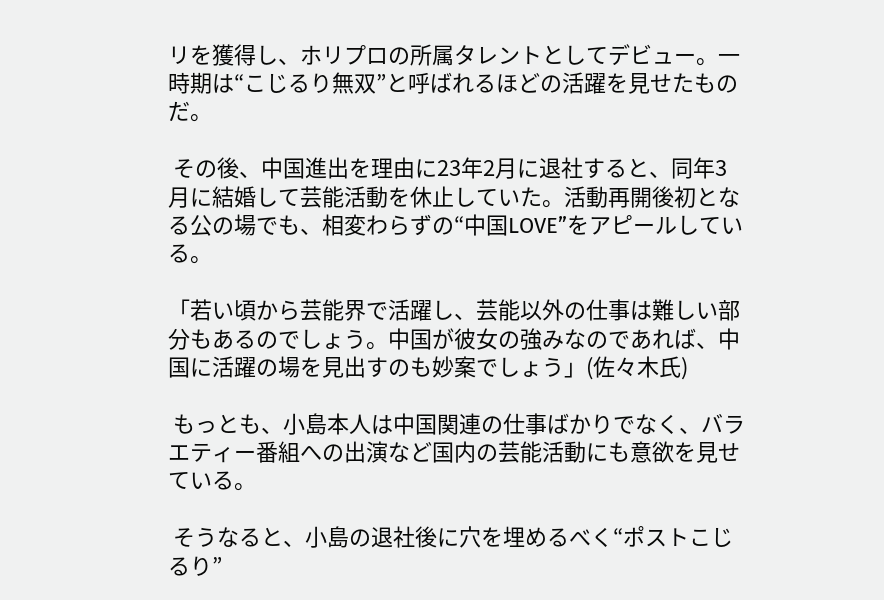リを獲得し、ホリプロの所属タレントとしてデビュー。一時期は“こじるり無双”と呼ばれるほどの活躍を見せたものだ。

 その後、中国進出を理由に23年2月に退社すると、同年3月に結婚して芸能活動を休止していた。活動再開後初となる公の場でも、相変わらずの“中国LOVE”をアピールしている。

「若い頃から芸能界で活躍し、芸能以外の仕事は難しい部分もあるのでしょう。中国が彼女の強みなのであれば、中国に活躍の場を見出すのも妙案でしょう」(佐々木氏)

 もっとも、小島本人は中国関連の仕事ばかりでなく、バラエティー番組への出演など国内の芸能活動にも意欲を見せている。

 そうなると、小島の退社後に穴を埋めるべく“ポストこじるり”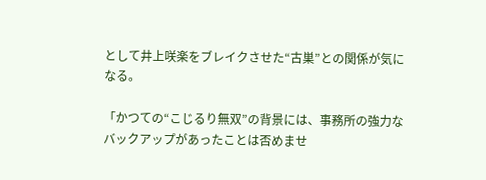として井上咲楽をブレイクさせた“古巣”との関係が気になる。

「かつての“こじるり無双”の背景には、事務所の強力なバックアップがあったことは否めませ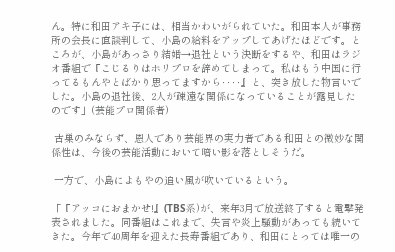ん。特に和田アキ子には、相当かわいがられていた。和田本人が事務所の会長に直談判して、小島の給料をアップしてあげたほどです。ところが、小島があっさり結婚→退社という決断をするや、和田はラジオ番組で『こじるりはホリプロを辞めてしまって。私はもう中国に行ってるもんやとばかり思ってますから‥‥』と、突き放した物言いでした。小島の退社後、2人が疎遠な関係になっていることが露見したのです」(芸能プロ関係者)

 古巣のみならず、恩人であり芸能界の実力者である和田との微妙な関係性は、今後の芸能活動において暗い影を落としそうだ。

 一方で、小島によもやの追い風が吹いているという。

「『アッコにおまかせ!』(TBS系)が、来年3月で放送終了すると電撃発表されました。同番組はこれまで、失言や炎上騒動があっても続いてきた。今年で40周年を迎えた長寿番組であり、和田にとっては唯一の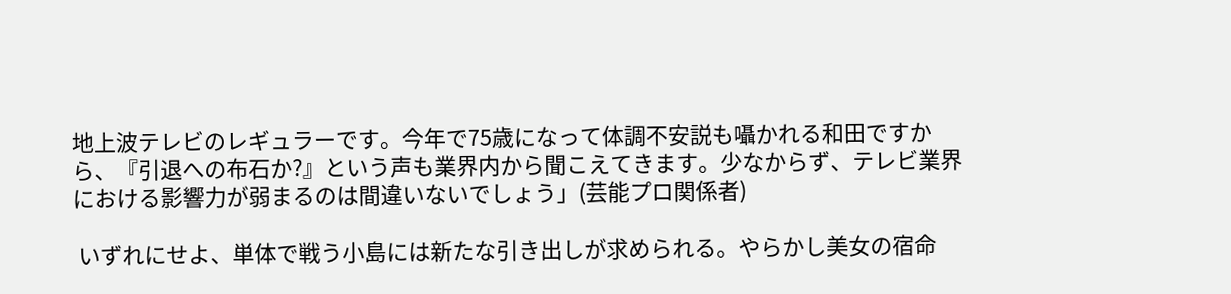地上波テレビのレギュラーです。今年で75歳になって体調不安説も囁かれる和田ですから、『引退への布石か?』という声も業界内から聞こえてきます。少なからず、テレビ業界における影響力が弱まるのは間違いないでしょう」(芸能プロ関係者)

 いずれにせよ、単体で戦う小島には新たな引き出しが求められる。やらかし美女の宿命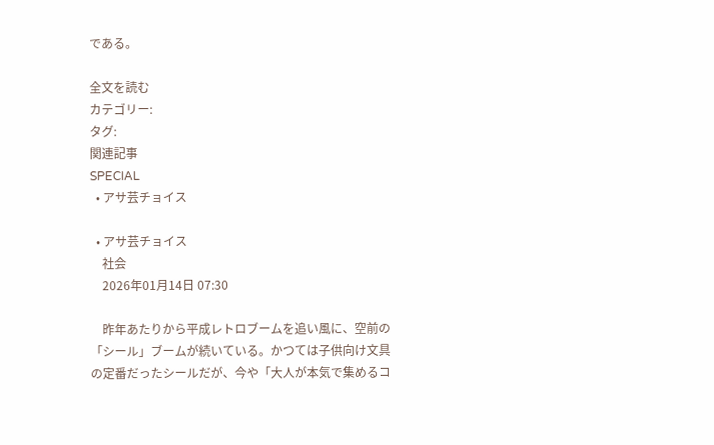である。

全文を読む
カテゴリー:
タグ:
関連記事
SPECIAL
  • アサ芸チョイス

  • アサ芸チョイス
    社会
    2026年01月14日 07:30

    昨年あたりから平成レトロブームを追い風に、空前の「シール」ブームが続いている。かつては子供向け文具の定番だったシールだが、今や「大人が本気で集めるコ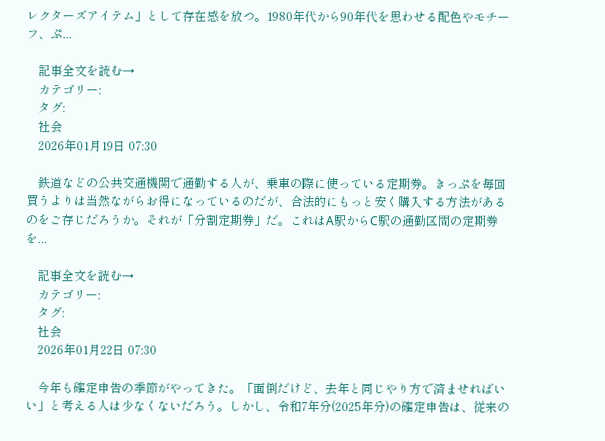レクターズアイテム」として存在感を放つ。1980年代から90年代を思わせる配色やモチーフ、ぷ...

    記事全文を読む→
    カテゴリー:
    タグ:
    社会
    2026年01月19日 07:30

    鉄道などの公共交通機関で通勤する人が、乗車の際に使っている定期券。きっぷを毎回買うよりは当然ながらお得になっているのだが、合法的にもっと安く購入する方法があるのをご存じだろうか。それが「分割定期券」だ。これはA駅からC駅の通勤区間の定期券を...

    記事全文を読む→
    カテゴリー:
    タグ:
    社会
    2026年01月22日 07:30

    今年も確定申告の季節がやってきた。「面倒だけど、去年と同じやり方で済ませればいい」と考える人は少なくないだろう。しかし、令和7年分(2025年分)の確定申告は、従来の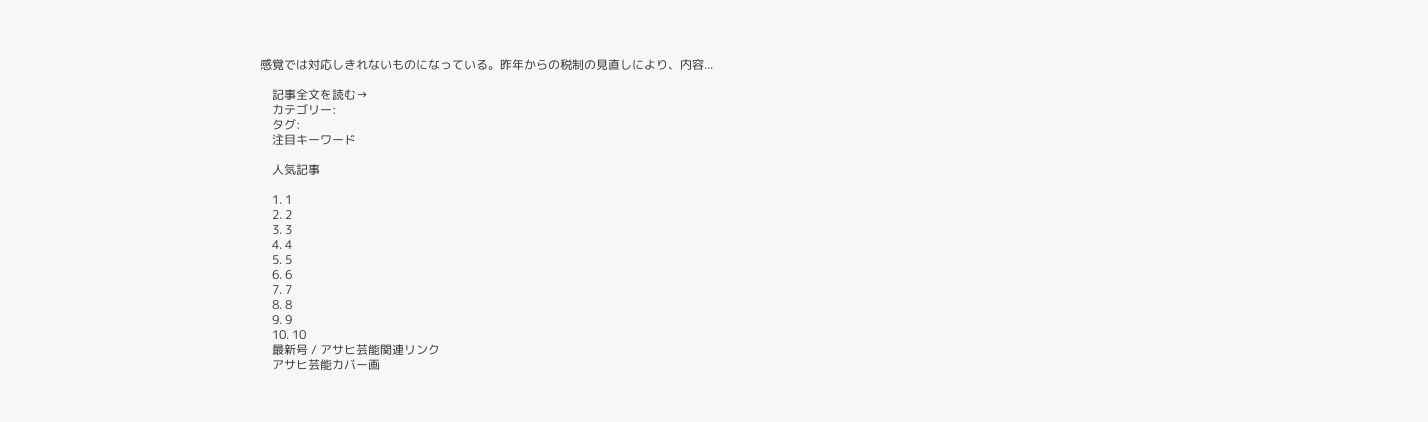感覚では対応しきれないものになっている。昨年からの税制の見直しにより、内容...

    記事全文を読む→
    カテゴリー:
    タグ:
    注目キーワード

    人気記事

    1. 1
    2. 2
    3. 3
    4. 4
    5. 5
    6. 6
    7. 7
    8. 8
    9. 9
    10. 10
    最新号 / アサヒ芸能関連リンク
    アサヒ芸能カバー画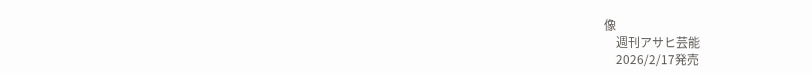像
    週刊アサヒ芸能
    2026/2/17発売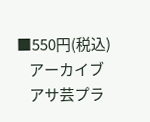■550円(税込)
    アーカイブ
    アサ芸プラ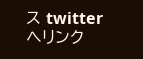ス twitterへリンク